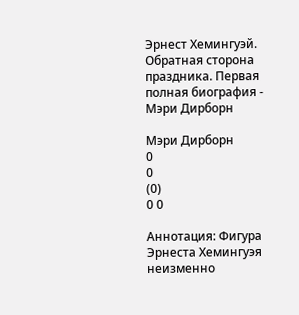Эрнест Хемингуэй. Обратная сторона праздника. Первая полная биография - Мэри Дирборн

Мэри Дирборн
0
0
(0)
0 0

Аннотация: Фигура Эрнеста Хемингуэя неизменно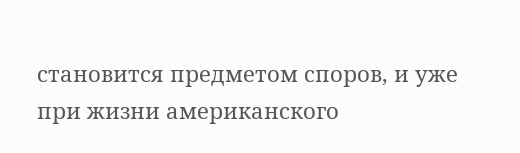становится предметом споров, и уже при жизни американского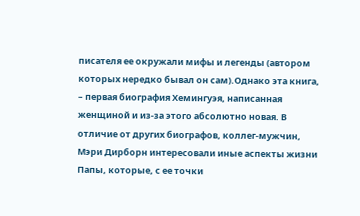писателя ее окружали мифы и легенды (автором которых нередко бывал он сам).Однако эта книга, – первая биография Хемингуэя, написанная женщиной и из-за этого абсолютно новая. В отличие от других биографов, коллег-мужчин, Мэри Дирборн интересовали иные аспекты жизни Папы, которые, с ее точки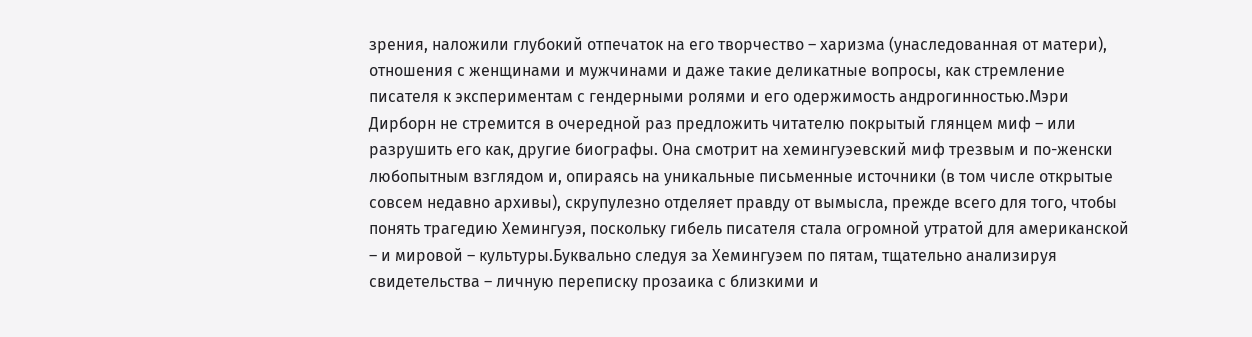зрения, наложили глубокий отпечаток на его творчество – харизма (унаследованная от матери), отношения с женщинами и мужчинами и даже такие деликатные вопросы, как стремление писателя к экспериментам с гендерными ролями и его одержимость андрогинностью.Мэри Дирборн не стремится в очередной раз предложить читателю покрытый глянцем миф – или разрушить его как, другие биографы. Она смотрит на хемингуэевский миф трезвым и по-женски любопытным взглядом и, опираясь на уникальные письменные источники (в том числе открытые совсем недавно архивы), скрупулезно отделяет правду от вымысла, прежде всего для того, чтобы понять трагедию Хемингуэя, поскольку гибель писателя стала огромной утратой для американской – и мировой – культуры.Буквально следуя за Хемингуэем по пятам, тщательно анализируя свидетельства – личную переписку прозаика с близкими и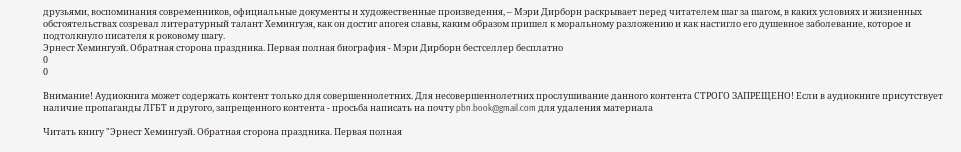друзьями, воспоминания современников, официальные документы и художественные произведения, – Мэри Дирборн раскрывает перед читателем шаг за шагом, в каких условиях и жизненных обстоятельствах созревал литературный талант Хемингуэя, как он достиг апогея славы, каким образом пришел к моральному разложению и как настигло его душевное заболевание, которое и подтолкнуло писателя к роковому шагу.
Эрнест Хемингуэй. Обратная сторона праздника. Первая полная биография - Мэри Дирборн бестселлер бесплатно
0
0

Внимание! Аудиокнига может содержать контент только для совершеннолетних. Для несовершеннолетних прослушивание данного контента СТРОГО ЗАПРЕЩЕНО! Если в аудиокниге присутствует наличие пропаганды ЛГБТ и другого, запрещенного контента - просьба написать на почту pbn.book@gmail.com для удаления материала

Читать книгу "Эрнест Хемингуэй. Обратная сторона праздника. Первая полная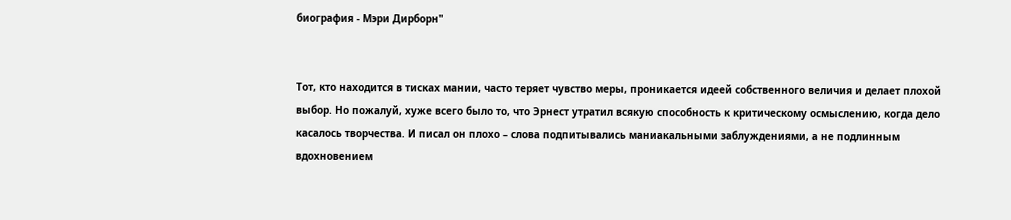биография - Мэри Дирборн"


Тот, кто находится в тисках мании, часто теряет чувство меры, проникается идеей собственного величия и делает плохой выбор. Но пожалуй, хуже всего было то, что Эрнест утратил всякую способность к критическому осмыслению, когда дело касалось творчества. И писал он плохо – слова подпитывались маниакальными заблуждениями, а не подлинным вдохновением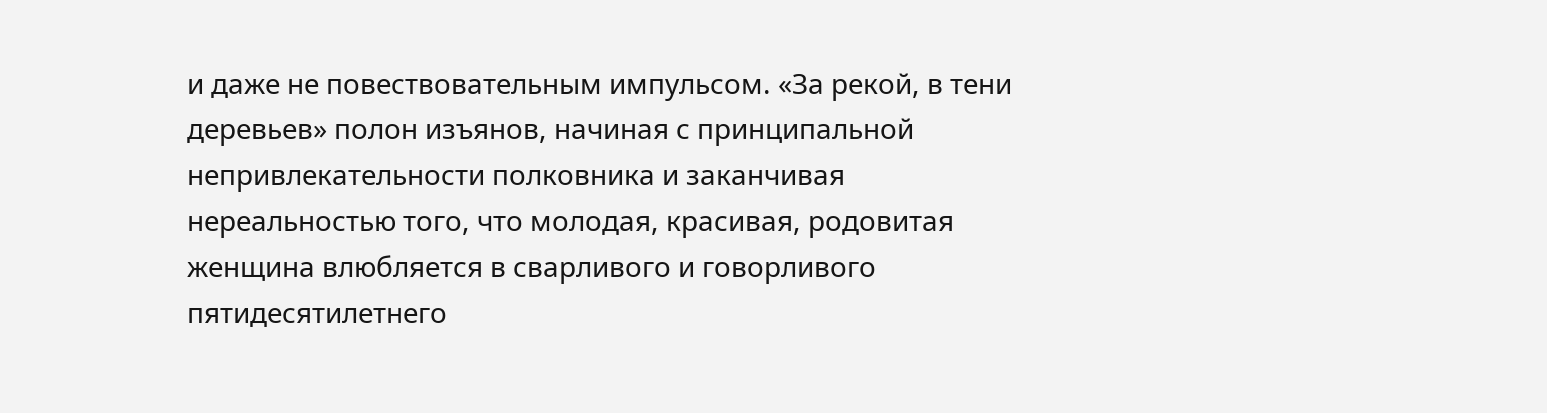и даже не повествовательным импульсом. «За рекой, в тени деревьев» полон изъянов, начиная с принципальной непривлекательности полковника и заканчивая нереальностью того, что молодая, красивая, родовитая женщина влюбляется в сварливого и говорливого пятидесятилетнего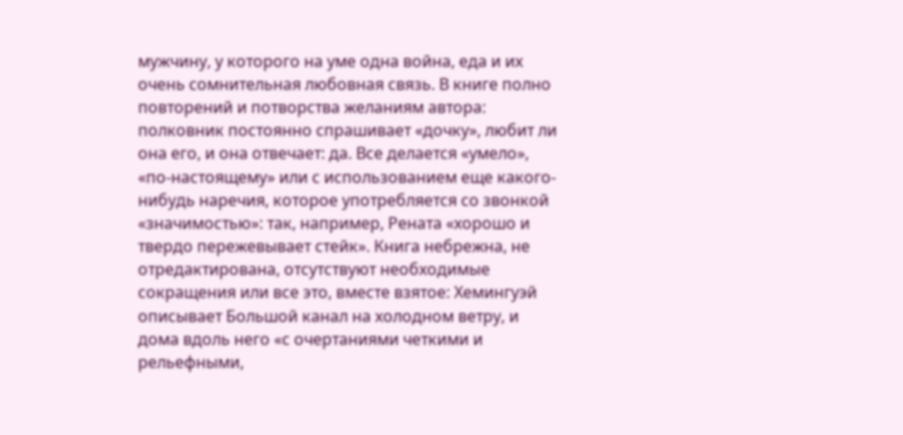мужчину, у которого на уме одна война, еда и их очень сомнительная любовная связь. В книге полно повторений и потворства желаниям автора: полковник постоянно спрашивает «дочку», любит ли она его, и она отвечает: да. Все делается «умело», «по-настоящему» или с использованием еще какого-нибудь наречия, которое употребляется со звонкой «значимостью»: так, например, Рената «хорошо и твердо пережевывает стейк». Книга небрежна, не отредактирована, отсутствуют необходимые сокращения или все это, вместе взятое: Хемингуэй описывает Большой канал на холодном ветру, и дома вдоль него «с очертаниями четкими и рельефными,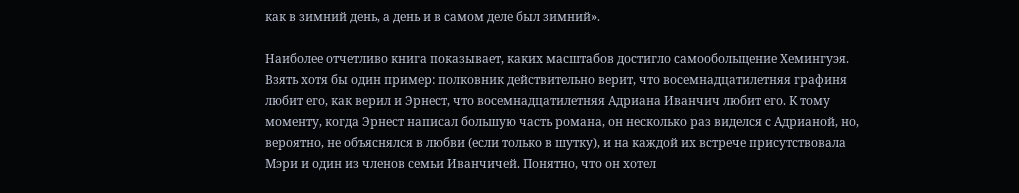как в зимний день, а день и в самом деле был зимний».

Наиболее отчетливо книга показывает, каких масштабов достигло самообольщение Хемингуэя. Взять хотя бы один пример: полковник действительно верит, что восемнадцатилетняя графиня любит его, как верил и Эрнест, что восемнадцатилетняя Адриана Иванчич любит его. К тому моменту, когда Эрнест написал большую часть романа, он несколько раз виделся с Адрианой, но, вероятно, не объяснялся в любви (если только в шутку), и на каждой их встрече присутствовала Мэри и один из членов семьи Иванчичей. Понятно, что он хотел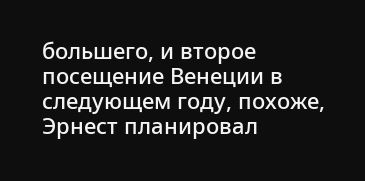большего, и второе посещение Венеции в следующем году, похоже, Эрнест планировал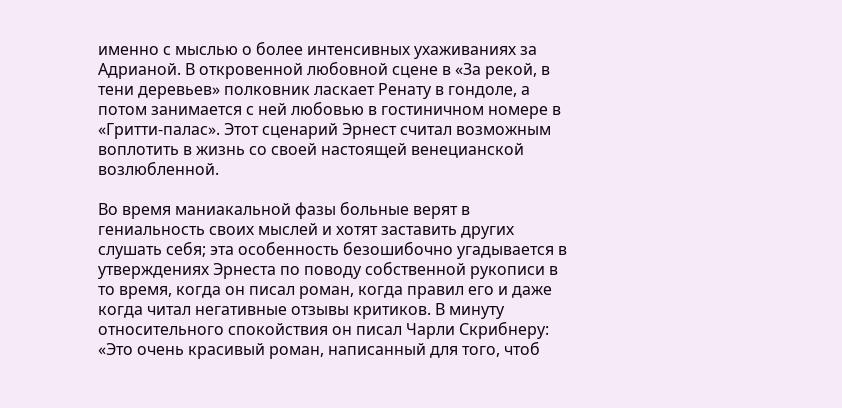именно с мыслью о более интенсивных ухаживаниях за Адрианой. В откровенной любовной сцене в «За рекой, в тени деревьев» полковник ласкает Ренату в гондоле, а потом занимается с ней любовью в гостиничном номере в «Гритти-палас». Этот сценарий Эрнест считал возможным воплотить в жизнь со своей настоящей венецианской возлюбленной.

Во время маниакальной фазы больные верят в гениальность своих мыслей и хотят заставить других слушать себя; эта особенность безошибочно угадывается в утверждениях Эрнеста по поводу собственной рукописи в то время, когда он писал роман, когда правил его и даже когда читал негативные отзывы критиков. В минуту относительного спокойствия он писал Чарли Скрибнеру: «Это очень красивый роман, написанный для того, чтоб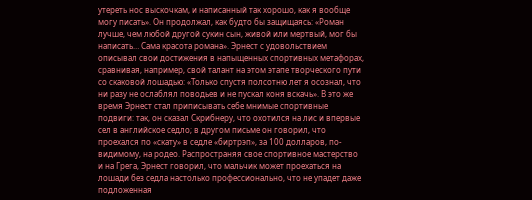утереть нос выскочкам, и написанный так хорошо, как я вообще могу писать». Он продолжал, как будто бы защищаясь: «Роман лучше, чем любой другой сукин сын, живой или мертвый, мог бы написать… Сама красота романа». Эрнест с удовольствием описывал свои достижения в напыщенных спортивных метафорах, сравнивая, например, свой талант на этом этапе творческого пути со скаковой лошадью: «Только спустя полсотню лет я осознал, что ни разу не ослаблял поводьев и не пускал коня вскачь». В это же время Эрнест стал приписывать себе мнимые спортивные подвиги: так, он сказал Скрибнеру, что охотился на лис и впервые сел в английское седло; в другом письме он говорил, что проехался по «скату» в седле «биртрэп», за 100 долларов, по-видимому, на родео. Распространяя свое спортивное мастерство и на Грега, Эрнест говорил, что мальчик может проехаться на лошади без седла настолько профессионально, что не упадет даже подложенная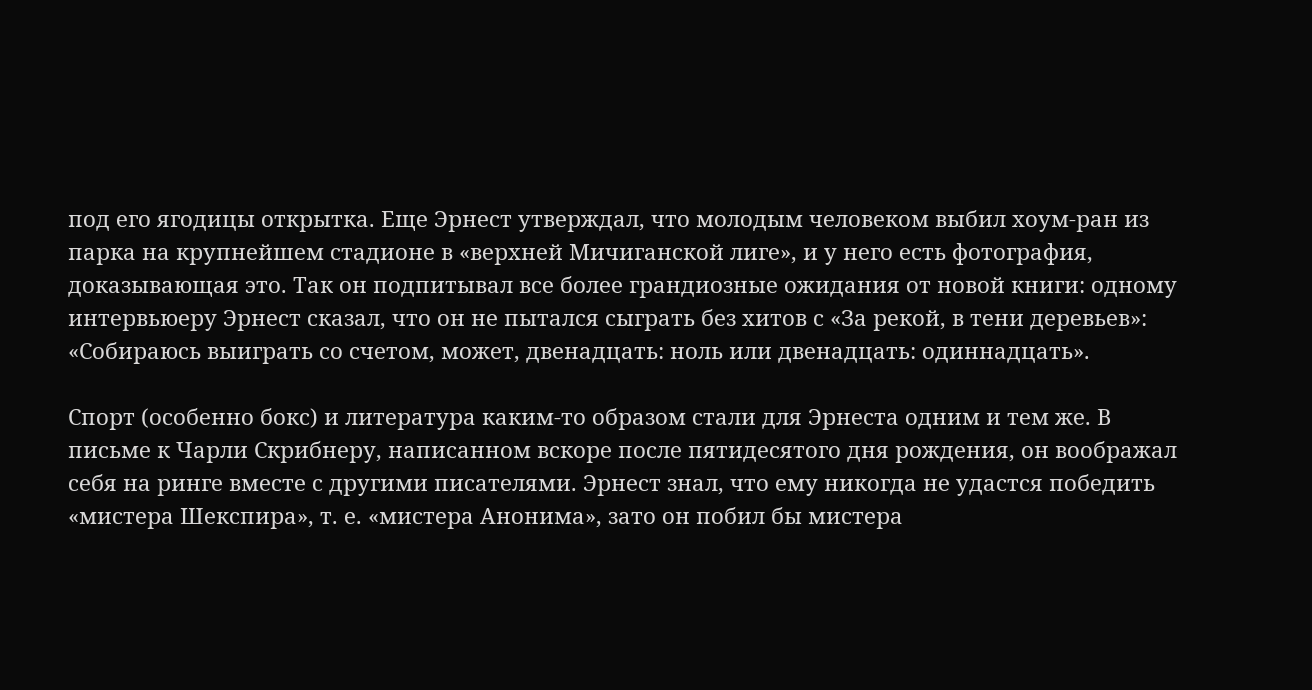под его ягодицы открытка. Еще Эрнест утверждал, что молодым человеком выбил хоум-ран из парка на крупнейшем стадионе в «верхней Мичиганской лиге», и у него есть фотография, доказывающая это. Так он подпитывал все более грандиозные ожидания от новой книги: одному интервьюеру Эрнест сказал, что он не пытался сыграть без хитов с «За рекой, в тени деревьев»: «Собираюсь выиграть со счетом, может, двенадцать: ноль или двенадцать: одиннадцать».

Спорт (особенно бокс) и литература каким-то образом стали для Эрнеста одним и тем же. В письме к Чарли Скрибнеру, написанном вскоре после пятидесятого дня рождения, он воображал себя на ринге вместе с другими писателями. Эрнест знал, что ему никогда не удастся победить «мистера Шекспира», т. е. «мистера Анонима», зато он побил бы мистера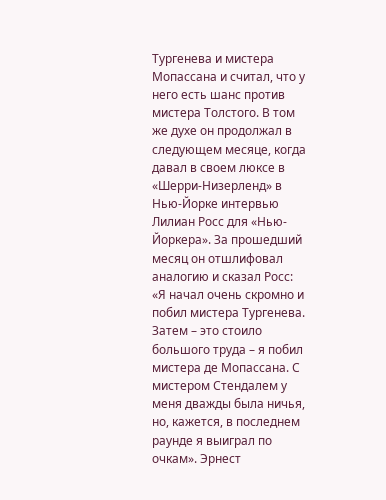Тургенева и мистера Мопассана и считал, что у него есть шанс против мистера Толстого. В том же духе он продолжал в следующем месяце, когда давал в своем люксе в «Шерри-Низерленд» в Нью-Йорке интервью Лилиан Росс для «Нью-Йоркера». За прошедший месяц он отшлифовал аналогию и сказал Росс: «Я начал очень скромно и побил мистера Тургенева. Затем – это стоило большого труда – я побил мистера де Мопассана. С мистером Стендалем у меня дважды была ничья, но, кажется, в последнем раунде я выиграл по очкам». Эрнест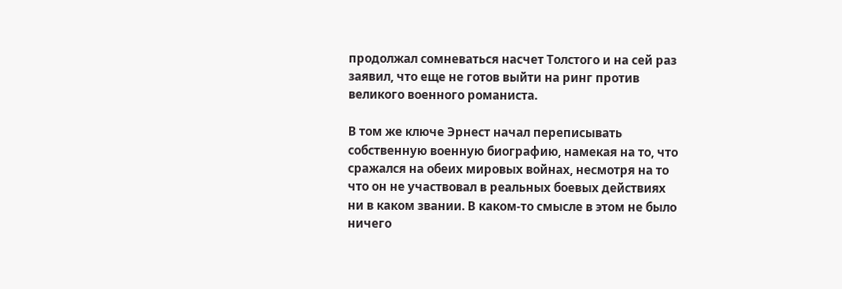продолжал сомневаться насчет Толстого и на сей раз заявил, что еще не готов выйти на ринг против великого военного романиста.

В том же ключе Эрнест начал переписывать собственную военную биографию, намекая на то, что сражался на обеих мировых войнах, несмотря на то что он не участвовал в реальных боевых действиях ни в каком звании. В каком-то смысле в этом не было ничего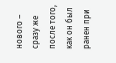нового – сразу же после того, как он был ранен при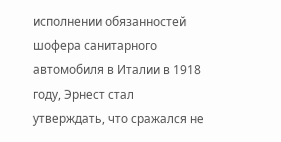исполнении обязанностей шофера санитарного автомобиля в Италии в 1918 году, Эрнест стал утверждать, что сражался не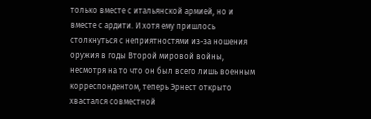только вместе с итальянской армией, но и вместе с ардити. И хотя ему пришлось столкнуться с неприятностями из-за ношения оружия в годы Второй мировой войны, несмотря на то что он был всего лишь военным корреспондентом, теперь Эрнест открыто хвастался совместной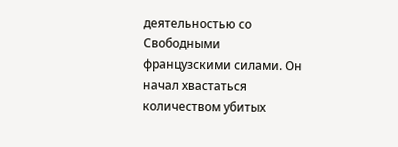деятельностью со Свободными французскими силами. Он начал хвастаться количеством убитых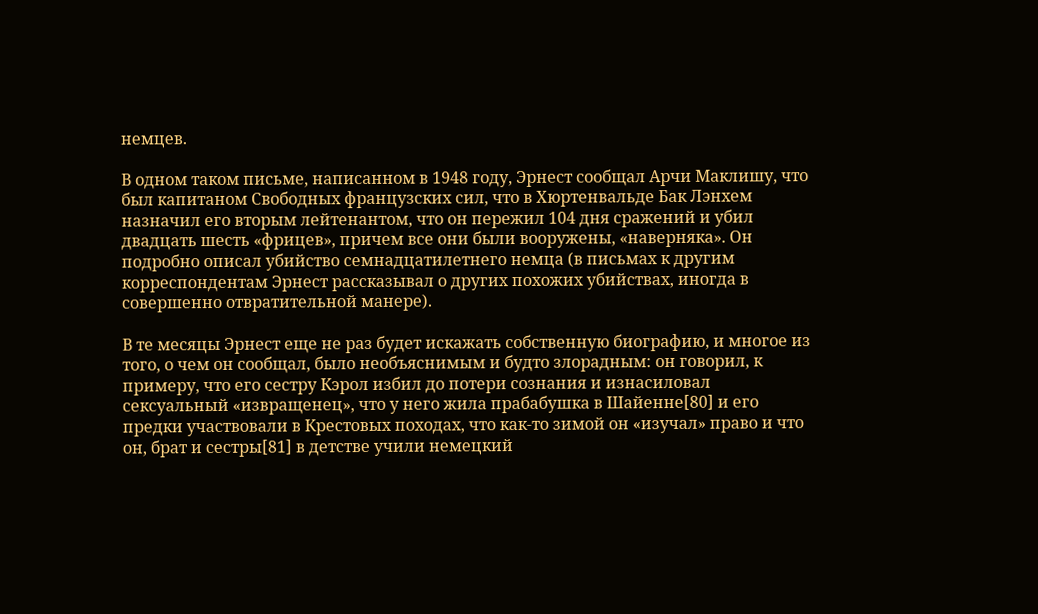немцев.

В одном таком письме, написанном в 1948 году, Эрнест сообщал Арчи Маклишу, что был капитаном Свободных французских сил, что в Хюртенвальде Бак Лэнхем назначил его вторым лейтенантом, что он пережил 104 дня сражений и убил двадцать шесть «фрицев», причем все они были вооружены, «наверняка». Он подробно описал убийство семнадцатилетнего немца (в письмах к другим корреспондентам Эрнест рассказывал о других похожих убийствах, иногда в совершенно отвратительной манере).

В те месяцы Эрнест еще не раз будет искажать собственную биографию, и многое из того, о чем он сообщал, было необъяснимым и будто злорадным: он говорил, к примеру, что его сестру Кэрол избил до потери сознания и изнасиловал сексуальный «извращенец», что у него жила прабабушка в Шайенне[80] и его предки участвовали в Крестовых походах, что как-то зимой он «изучал» право и что он, брат и сестры[81] в детстве учили немецкий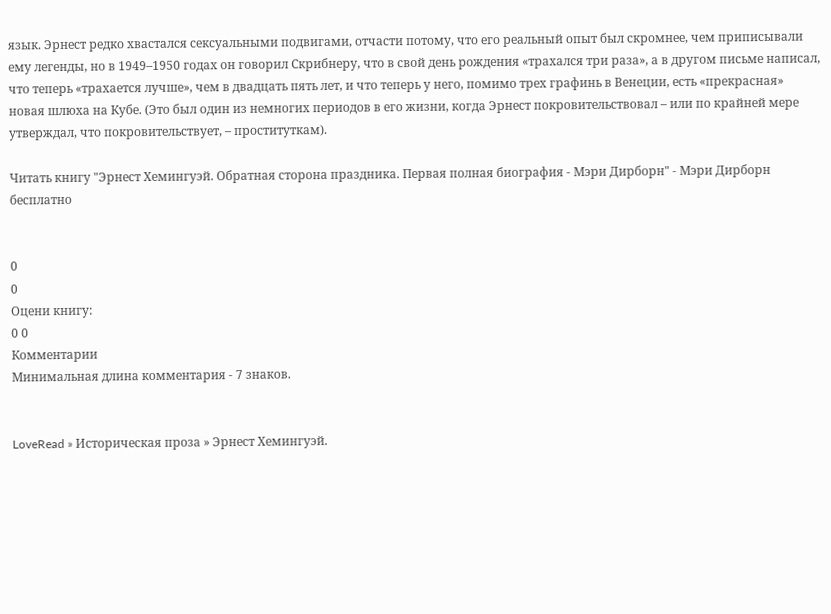язык. Эрнест редко хвастался сексуальными подвигами, отчасти потому, что его реальный опыт был скромнее, чем приписывали ему легенды, но в 1949–1950 годах он говорил Скрибнеру, что в свой день рождения «трахался три раза», а в другом письме написал, что теперь «трахается лучше», чем в двадцать пять лет, и что теперь у него, помимо трех графинь в Венеции, есть «прекрасная» новая шлюха на Кубе. (Это был один из немногих периодов в его жизни, когда Эрнест покровительствовал – или по крайней мере утверждал, что покровительствует, – проституткам).

Читать книгу "Эрнест Хемингуэй. Обратная сторона праздника. Первая полная биография - Мэри Дирборн" - Мэри Дирборн бесплатно


0
0
Оцени книгу:
0 0
Комментарии
Минимальная длина комментария - 7 знаков.


LoveRead » Историческая проза » Эрнест Хемингуэй.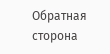Обратная сторона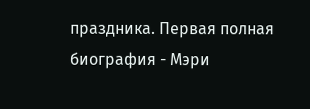праздника. Первая полная биография - Мэри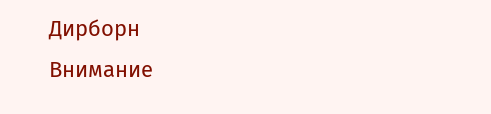Дирборн
Внимание